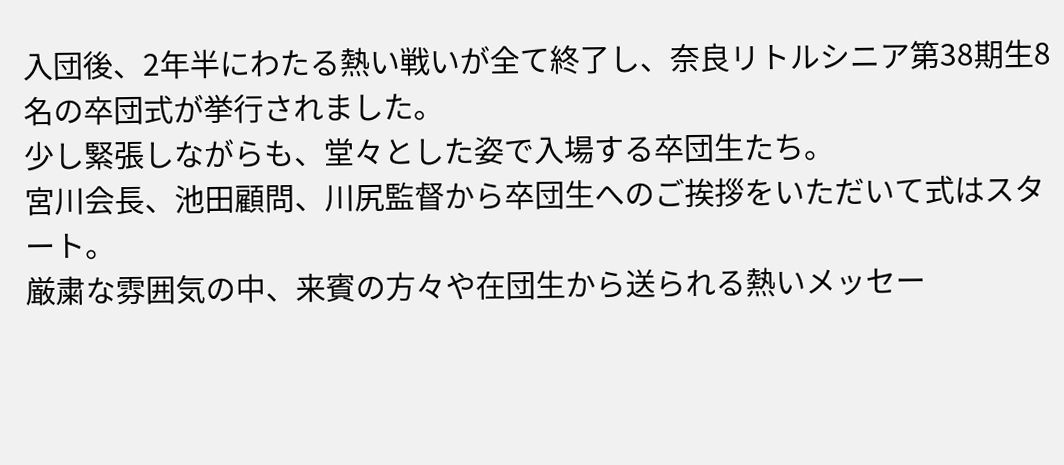入団後、2年半にわたる熱い戦いが全て終了し、奈良リトルシニア第38期生8名の卒団式が挙行されました。
少し緊張しながらも、堂々とした姿で入場する卒団生たち。
宮川会長、池田顧問、川尻監督から卒団生へのご挨拶をいただいて式はスタート。
厳粛な雰囲気の中、来賓の方々や在団生から送られる熱いメッセー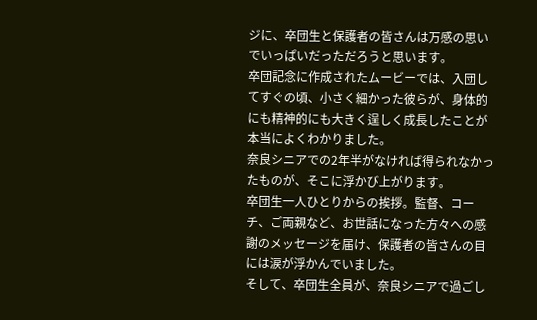ジに、卒団生と保護者の皆さんは万感の思いでいっぱいだっただろうと思います。
卒団記念に作成されたムービーでは、入団してすぐの頃、小さく細かった彼らが、身体的にも精神的にも大きく逞しく成長したことが本当によくわかりました。
奈良シニアでの2年半がなければ得られなかったものが、そこに浮かび上がります。
卒団生一人ひとりからの挨拶。監督、コーチ、ご両親など、お世話になった方々への感謝のメッセージを届け、保護者の皆さんの目には涙が浮かんでいました。
そして、卒団生全員が、奈良シニアで過ごし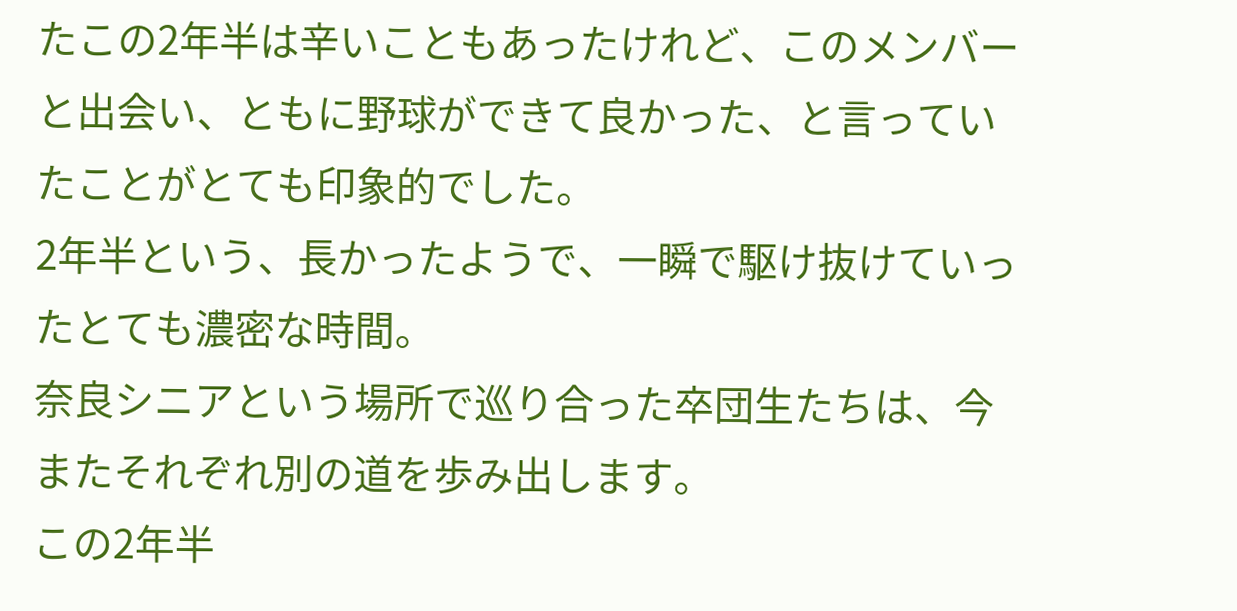たこの2年半は辛いこともあったけれど、このメンバーと出会い、ともに野球ができて良かった、と言っていたことがとても印象的でした。
2年半という、長かったようで、一瞬で駆け抜けていったとても濃密な時間。
奈良シニアという場所で巡り合った卒団生たちは、今またそれぞれ別の道を歩み出します。
この2年半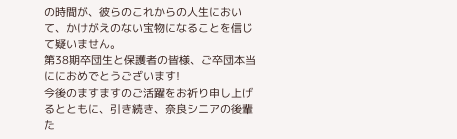の時間が、彼らのこれからの人生において、かけがえのない宝物になることを信じて疑いません。
第38期卒団生と保護者の皆様、ご卒団本当ににおめでとうございます!
今後のますますのご活躍をお祈り申し上げるとともに、引き続き、奈良シニアの後輩た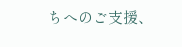ちへのご支援、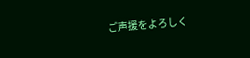ご声援をよろしく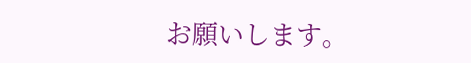お願いします。